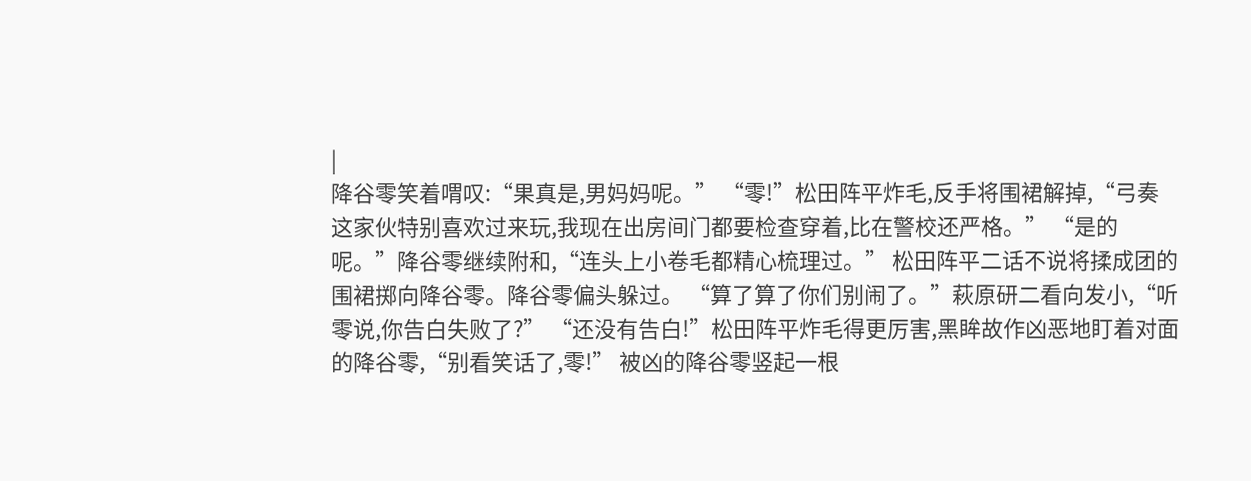|
降谷零笑着喟叹:“果真是,男妈妈呢。” “零!”松田阵平炸毛,反手将围裙解掉,“弓奏这家伙特别喜欢过来玩,我现在出房间门都要检查穿着,比在警校还严格。” “是的呢。”降谷零继续附和,“连头上小卷毛都精心梳理过。” 松田阵平二话不说将揉成团的围裙掷向降谷零。降谷零偏头躲过。 “算了算了你们别闹了。”萩原研二看向发小,“听零说,你告白失败了?” “还没有告白!”松田阵平炸毛得更厉害,黑眸故作凶恶地盯着对面的降谷零,“别看笑话了,零!” 被凶的降谷零竖起一根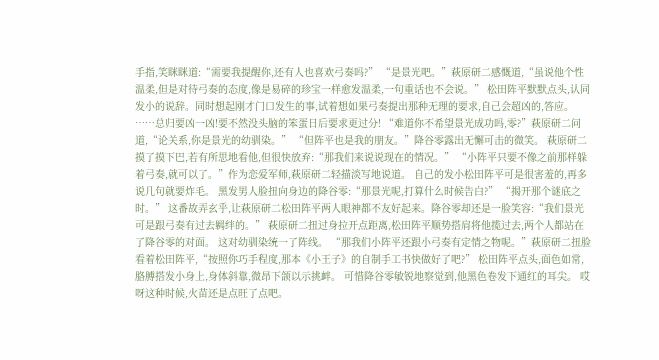手指,笑眯眯道:“需要我提醒你,还有人也喜欢弓奏吗?” “是景光吧。”萩原研二感慨道,“虽说他个性温柔,但是对待弓奏的态度,像是易碎的珍宝一样愈发温柔,一句重话也不会说。” 松田阵平默默点头,认同发小的说辞。同时想起刚才门口发生的事,试着想如果弓奏提出那种无理的要求,自己会超凶的,答应。 ……总归要凶一凶!要不然没头脑的笨蛋日后要求更过分! “难道你不希望景光成功吗,零?”萩原研二问道,“论关系,你是景光的幼驯染。” “但阵平也是我的朋友。”降谷零露出无懈可击的微笑。 萩原研二摸了摸下巴,若有所思地看他,但很快放弃:“那我们来说说现在的情况。” “小阵平只要不像之前那样躲着弓奏,就可以了。”作为恋爱军师,萩原研二轻描淡写地说道。 自己的发小松田阵平可是很害羞的,再多说几句就要炸毛。 黑发男人脸扭向身边的降谷零:“那景光呢,打算什么时候告白?” “揭开那个谜底之时。” 这番故弄玄乎,让萩原研二松田阵平两人眼神都不友好起来。降谷零却还是一脸笑容:“我们景光可是跟弓奏有过去羁绊的。” 萩原研二扭过身拉开点距离,松田阵平顺势搭肩将他揽过去,两个人都站在了降谷零的对面。 这对幼驯染统一了阵线。 “那我们小阵平还跟小弓奏有定情之物呢。”萩原研二扭脸看着松田阵平,“按照你巧手程度,那本《小王子》的自制手工书快做好了吧?” 松田阵平点头,面色如常,胳膊搭发小身上,身体斜靠,微昂下颌以示挑衅。 可惜降谷零敏锐地察觉到,他黑色卷发下通红的耳尖。 哎呀这种时候,火苗还是点旺了点吧。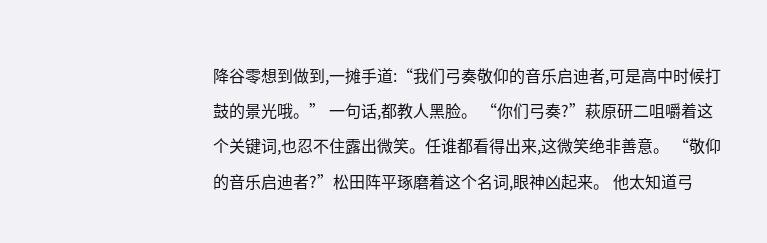降谷零想到做到,一摊手道:“我们弓奏敬仰的音乐启迪者,可是高中时候打鼓的景光哦。” 一句话,都教人黑脸。 “你们弓奏?”萩原研二咀嚼着这个关键词,也忍不住露出微笑。任谁都看得出来,这微笑绝非善意。 “敬仰的音乐启迪者?”松田阵平琢磨着这个名词,眼神凶起来。 他太知道弓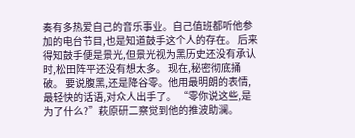奏有多热爱自己的音乐事业。自己值班都听他参加的电台节目,也是知道鼓手这个人的存在。 后来得知鼓手便是景光,但景光视为黑历史还没有承认时,松田阵平还没有想太多。 现在,秘密彻底捅破。 要说腹黑,还是降谷零。他用最明朗的表情,最轻快的话语,对众人出手了。 “零你说这些,是为了什么?”萩原研二察觉到他的推波助澜。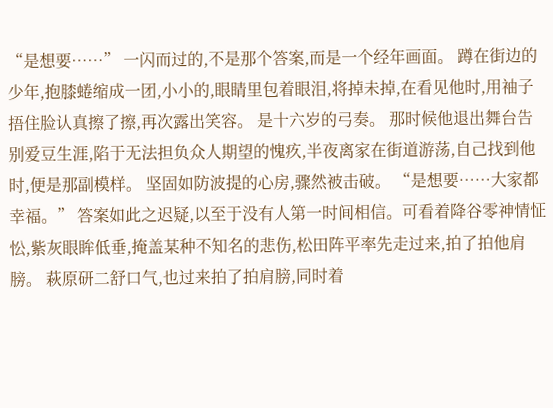“是想要……” 一闪而过的,不是那个答案,而是一个经年画面。 蹲在街边的少年,抱膝蜷缩成一团,小小的,眼睛里包着眼泪,将掉未掉,在看见他时,用袖子捂住脸认真擦了擦,再次露出笑容。 是十六岁的弓奏。 那时候他退出舞台告别爱豆生涯,陷于无法担负众人期望的愧疚,半夜离家在街道游荡,自己找到他时,便是那副模样。 坚固如防波提的心房,骤然被击破。 “是想要……大家都幸福。” 答案如此之迟疑,以至于没有人第一时间相信。可看着降谷零神情怔忪,紫灰眼眸低垂,掩盖某种不知名的悲伤,松田阵平率先走过来,拍了拍他肩膀。 萩原研二舒口气,也过来拍了拍肩膀,同时着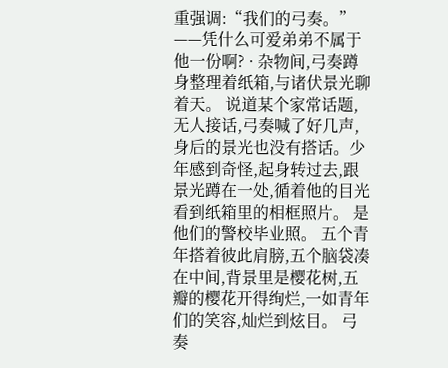重强调:“我们的弓奏。” ——凭什么可爱弟弟不属于他一份啊? · 杂物间,弓奏蹲身整理着纸箱,与诸伏景光聊着天。 说道某个家常话题,无人接话,弓奏喊了好几声,身后的景光也没有搭话。少年感到奇怪,起身转过去,跟景光蹲在一处,循着他的目光看到纸箱里的相框照片。 是他们的警校毕业照。 五个青年搭着彼此肩膀,五个脑袋凑在中间,背景里是樱花树,五瓣的樱花开得绚烂,一如青年们的笑容,灿烂到炫目。 弓奏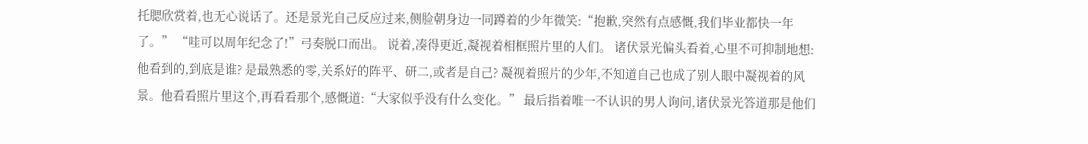托腮欣赏着,也无心说话了。还是景光自己反应过来,侧脸朝身边一同蹲着的少年微笑:“抱歉,突然有点感慨,我们毕业都快一年了。” “哇可以周年纪念了!”弓奏脱口而出。 说着,凑得更近,凝视着相框照片里的人们。 诸伏景光偏头看着,心里不可抑制地想:他看到的,到底是谁? 是最熟悉的零,关系好的阵平、研二,或者是自己? 凝视着照片的少年,不知道自己也成了别人眼中凝视着的风景。他看看照片里这个,再看看那个,感慨道:“大家似乎没有什么变化。” 最后指着唯一不认识的男人询问,诸伏景光答道那是他们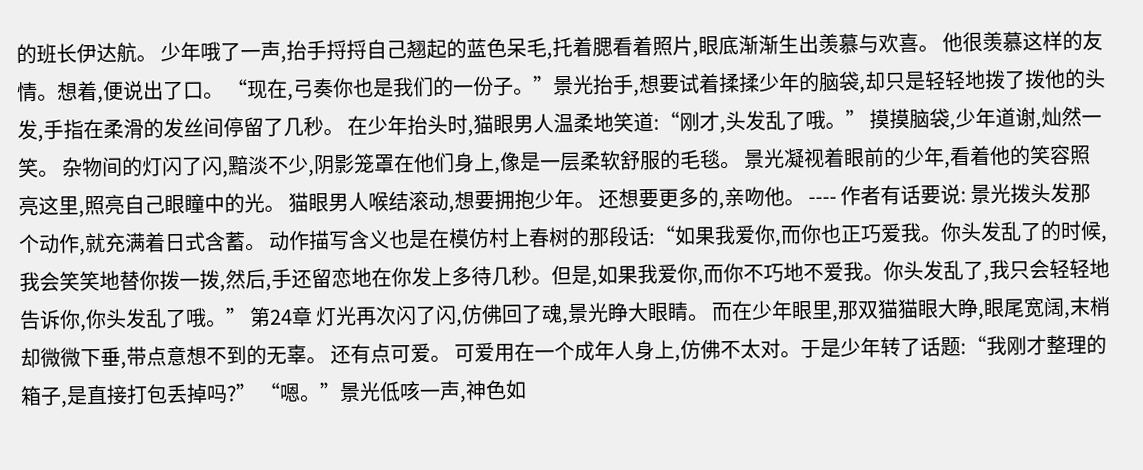的班长伊达航。 少年哦了一声,抬手捋捋自己翘起的蓝色呆毛,托着腮看着照片,眼底渐渐生出羡慕与欢喜。 他很羡慕这样的友情。想着,便说出了口。 “现在,弓奏你也是我们的一份子。”景光抬手,想要试着揉揉少年的脑袋,却只是轻轻地拨了拨他的头发,手指在柔滑的发丝间停留了几秒。 在少年抬头时,猫眼男人温柔地笑道:“刚才,头发乱了哦。” 摸摸脑袋,少年道谢,灿然一笑。 杂物间的灯闪了闪,黯淡不少,阴影笼罩在他们身上,像是一层柔软舒服的毛毯。 景光凝视着眼前的少年,看着他的笑容照亮这里,照亮自己眼瞳中的光。 猫眼男人喉结滚动,想要拥抱少年。 还想要更多的,亲吻他。 ---- 作者有话要说: 景光拨头发那个动作,就充满着日式含蓄。 动作描写含义也是在模仿村上春树的那段话:“如果我爱你,而你也正巧爱我。你头发乱了的时候,我会笑笑地替你拨一拨,然后,手还留恋地在你发上多待几秒。但是,如果我爱你,而你不巧地不爱我。你头发乱了,我只会轻轻地告诉你,你头发乱了哦。” 第24章 灯光再次闪了闪,仿佛回了魂,景光睁大眼睛。 而在少年眼里,那双猫猫眼大睁,眼尾宽阔,末梢却微微下垂,带点意想不到的无辜。 还有点可爱。 可爱用在一个成年人身上,仿佛不太对。于是少年转了话题:“我刚才整理的箱子,是直接打包丢掉吗?” “嗯。”景光低咳一声,神色如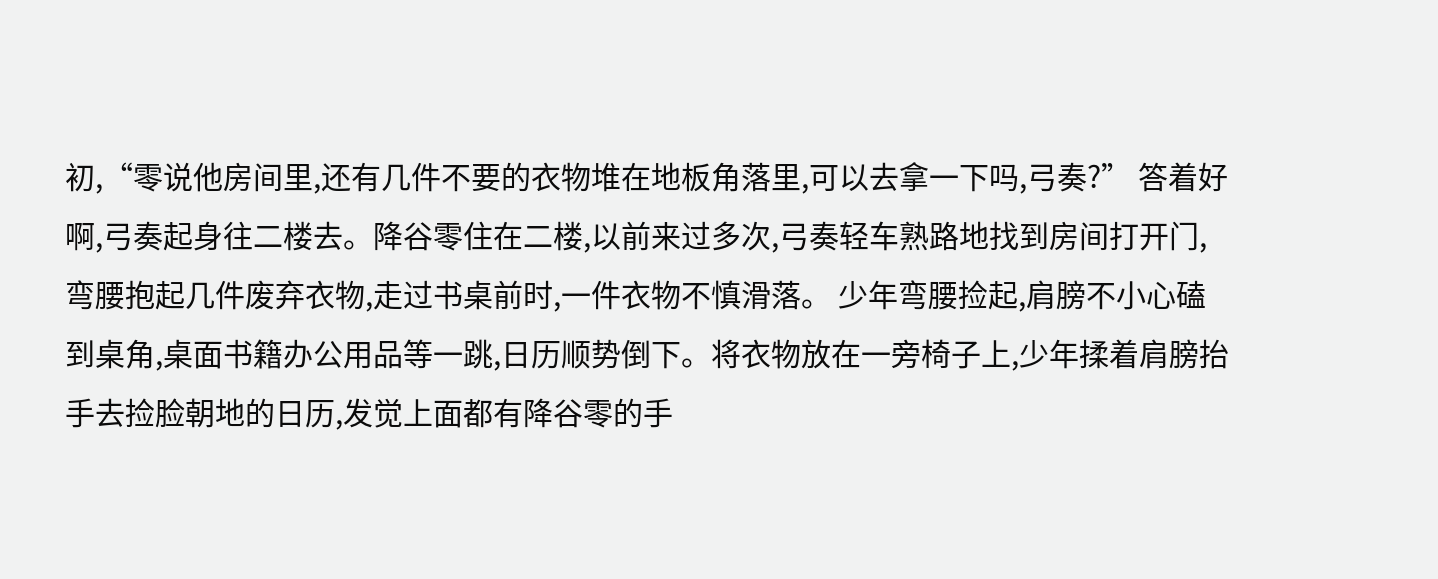初,“零说他房间里,还有几件不要的衣物堆在地板角落里,可以去拿一下吗,弓奏?” 答着好啊,弓奏起身往二楼去。降谷零住在二楼,以前来过多次,弓奏轻车熟路地找到房间打开门,弯腰抱起几件废弃衣物,走过书桌前时,一件衣物不慎滑落。 少年弯腰捡起,肩膀不小心磕到桌角,桌面书籍办公用品等一跳,日历顺势倒下。将衣物放在一旁椅子上,少年揉着肩膀抬手去捡脸朝地的日历,发觉上面都有降谷零的手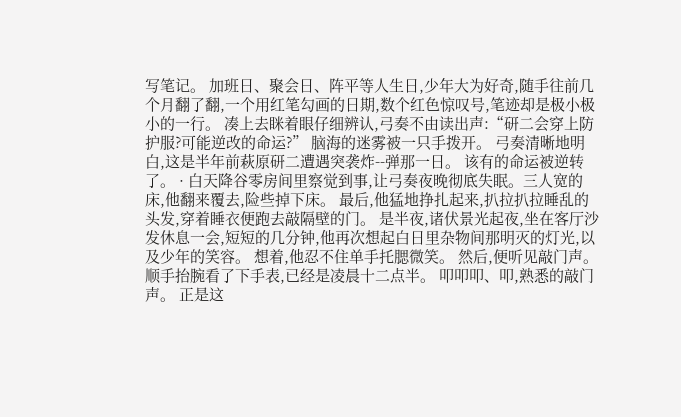写笔记。 加班日、聚会日、阵平等人生日,少年大为好奇,随手往前几个月翻了翻,一个用红笔勾画的日期,数个红色惊叹号,笔迹却是极小极小的一行。 凑上去眯着眼仔细辨认,弓奏不由读出声:“研二会穿上防护服?可能逆改的命运?” 脑海的迷雾被一只手拨开。 弓奏清晰地明白,这是半年前萩原研二遭遇突袭炸--弹那一日。 该有的命运被逆转了。 · 白天降谷零房间里察觉到事,让弓奏夜晚彻底失眠。三人宽的床,他翻来覆去,险些掉下床。 最后,他猛地挣扎起来,扒拉扒拉睡乱的头发,穿着睡衣便跑去敲隔壁的门。 是半夜,诸伏景光起夜,坐在客厅沙发休息一会,短短的几分钟,他再次想起白日里杂物间那明灭的灯光,以及少年的笑容。 想着,他忍不住单手托腮微笑。 然后,便听见敲门声。顺手抬腕看了下手表,已经是凌晨十二点半。 叩叩叩、叩,熟悉的敲门声。 正是这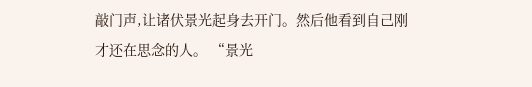敲门声,让诸伏景光起身去开门。然后他看到自己刚才还在思念的人。 “景光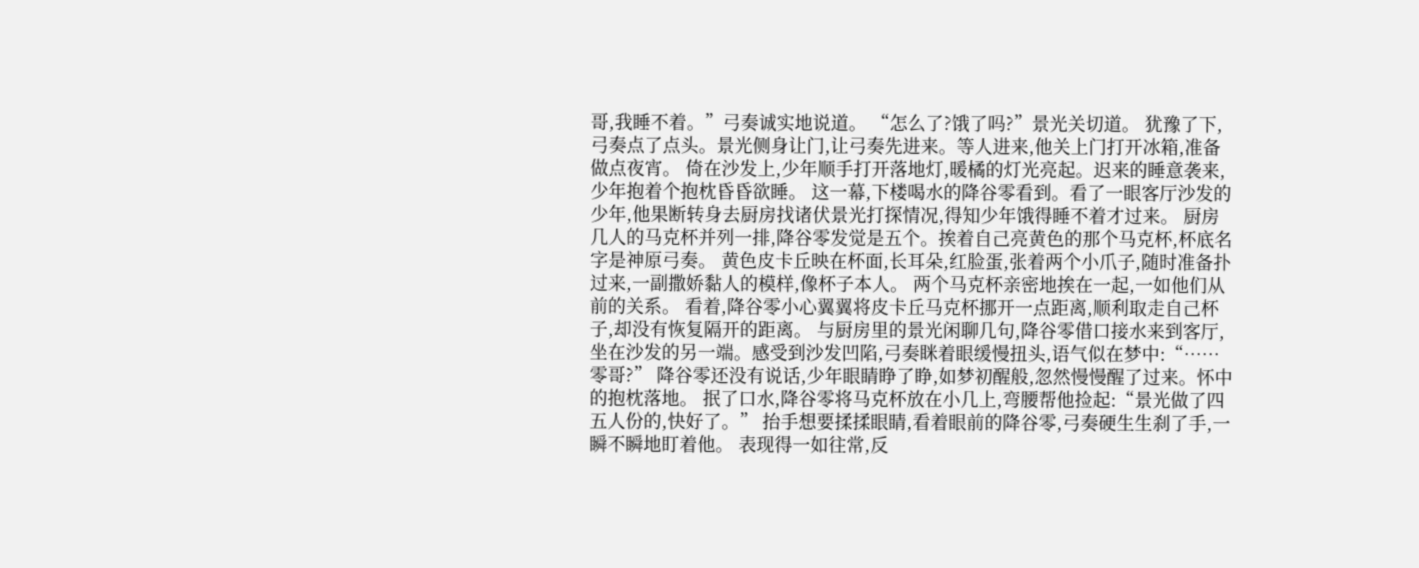哥,我睡不着。”弓奏诚实地说道。 “怎么了?饿了吗?”景光关切道。 犹豫了下,弓奏点了点头。景光侧身让门,让弓奏先进来。等人进来,他关上门打开冰箱,准备做点夜宵。 倚在沙发上,少年顺手打开落地灯,暖橘的灯光亮起。迟来的睡意袭来,少年抱着个抱枕昏昏欲睡。 这一幕,下楼喝水的降谷零看到。看了一眼客厅沙发的少年,他果断转身去厨房找诸伏景光打探情况,得知少年饿得睡不着才过来。 厨房几人的马克杯并列一排,降谷零发觉是五个。挨着自己亮黄色的那个马克杯,杯底名字是神原弓奏。 黄色皮卡丘映在杯面,长耳朵,红脸蛋,张着两个小爪子,随时准备扑过来,一副撒娇黏人的模样,像杯子本人。 两个马克杯亲密地挨在一起,一如他们从前的关系。 看着,降谷零小心翼翼将皮卡丘马克杯挪开一点距离,顺利取走自己杯子,却没有恢复隔开的距离。 与厨房里的景光闲聊几句,降谷零借口接水来到客厅,坐在沙发的另一端。感受到沙发凹陷,弓奏眯着眼缓慢扭头,语气似在梦中:“……零哥?” 降谷零还没有说话,少年眼睛睁了睁,如梦初醒般,忽然慢慢醒了过来。怀中的抱枕落地。 抿了口水,降谷零将马克杯放在小几上,弯腰帮他捡起:“景光做了四五人份的,快好了。” 抬手想要揉揉眼睛,看着眼前的降谷零,弓奏硬生生刹了手,一瞬不瞬地盯着他。 表现得一如往常,反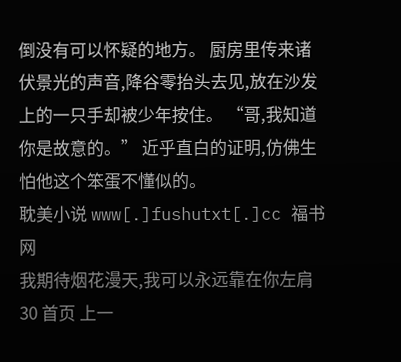倒没有可以怀疑的地方。 厨房里传来诸伏景光的声音,降谷零抬头去见,放在沙发上的一只手却被少年按住。 “哥,我知道你是故意的。” 近乎直白的证明,仿佛生怕他这个笨蛋不懂似的。
耽美小说 www[.]fushutxt[.]cc 福书 网
我期待烟花漫天,我可以永远靠在你左肩
30 首页 上一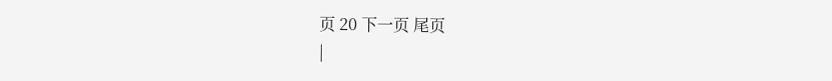页 20 下一页 尾页
|